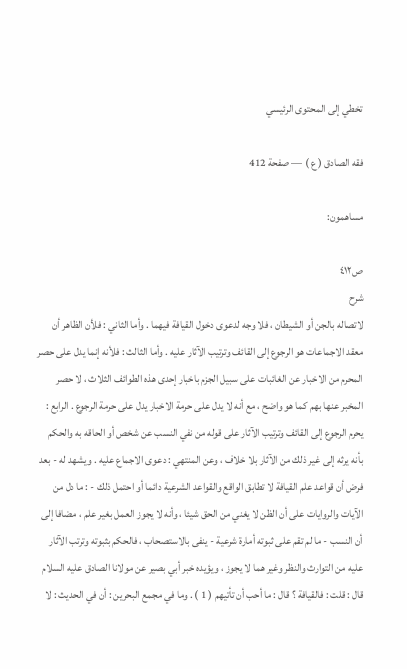تخطي إلى المحتوى الرئيسي

فقه الصادق ( ع ) — صفحة 412

مساهمون:

ص٤١٢
شرح
لاتصاله بالجن أو الشيطان ، فلا وجه لدعوى دخول القيافة فيهما . وأما الثاني : فلأن الظاهر أن معقد الاجماعات هو الرجوع إلى القائف وترتيب الآثار عليه . وأما الثالث : فلأنه إنما يدل على حصر المحرم من الاخبار عن الغائبات على سبيل الجزم باخبار إحدى هذه الطوائف الثلاث ، لا حصر المخبر عنها بهم كما هو واضح ، مع أنه لا يدل على حرمة الاخبار يدل على حرمة الرجوع . الرابع : يحرم الرجوع إلى القائف وترتيب الآثار على قوله من نفي النسب عن شخص أو الحاقه به والحكم بأنه يرثه إلى غير ذلك من الآثار بلا خلاف ، وعن المنتهي : دعوى الاجماع عليه . ويشهد له - بعد فرض أن قواعد علم القيافة لا تطابق الواقع والقواعد الشرعية دائما أو احتمل ذلك - : ما دل من الآيات والروايات على أن الظن لا يغني من الحق شيئا ، وأنه لا يجوز العمل بغير علم ، مضافا إلى أن النسب - ما لم تقم على ثبوته أمارة شرعية - ينفى بالاستصحاب ، فالحكم بثبوته وترتب الآثار عليه من التوارث والنظر وغير هما لا يجوز ، ويؤيده خبر أبي بصير عن مولانا الصادق عليه السلام قال : قلت : فالقيافة ؟ قال : ما أحب أن تأتيهم ( 1 ) . وما في مجمع البحرين : أن في الحديث : لا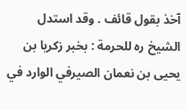آخذ بقول قائف . وقد استدل الشيخ ره للحرمة : بخبر زكريا بن يحيى بن نعمان الصيرفي الوارد في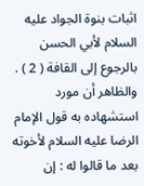اثبات بنوة الجواد عليه السلام لأبي الحسن بالرجوع إلى القافة ( 2 ) . والظاهر أن مورد استشهاده به قول الإمام الرضا عليه السلام لأخوته بعد ما قالوا له : إن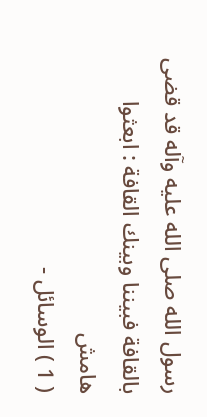رسول الله صلى الله عليه وآله قد قضى بالقافة فبيننا وبينك القافة : ابعثوا
هامش
( 1 ) الوسائل -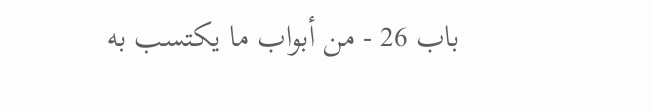باب 26 - من أبواب ما يكتسب به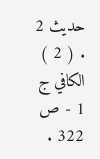حديث 2 . ( 2 ) الكافي ج 1 - ص 322 .